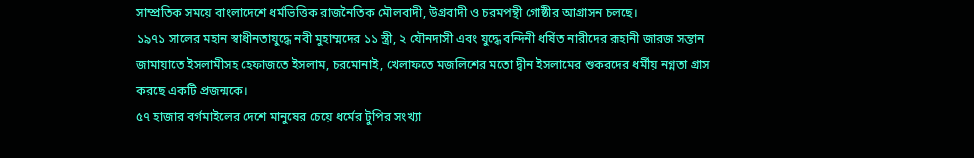সাম্প্রতিক সময়ে বাংলাদেশে ধর্মভিত্তিক রাজনৈতিক মৌলবাদী, উগ্রবাদী ও চরমপন্থী গোষ্ঠীর আগ্রাসন চলছে।
১৯৭১ সালের মহান স্বাধীনতাযুদ্ধে নবী মুহাম্মদের ১১ স্ত্রী, ২ যৌনদাসী এবং যুদ্ধে বন্দিনী ধর্ষিত নারীদের রূহানী জারজ সন্তান জামায়াতে ইসলামীসহ হেফাজতে ইসলাম, চরমোনাই, খেলাফতে মজলিশের মতো দ্বীন ইসলামের শুকরদের ধর্মীয় নগ্নতা গ্রাস করছে একটি প্রজন্মকে।
৫৭ হাজার বর্গমাইলের দেশে মানুষের চেয়ে ধর্মের টুপির সংখ্যা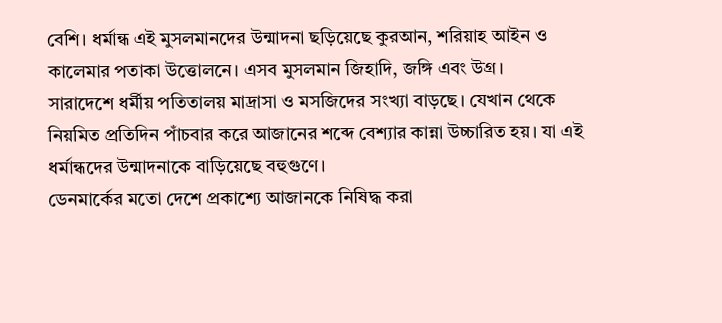বেশি। ধর্মান্ধ এই মুসলমানদের উন্মাদনা ছড়িয়েছে কুরআন, শরিয়াহ আইন ও কালেমার পতাকা উত্তোলনে। এসব মুসলমান জিহাদি, জঙ্গি এবং উগ্র।
সারাদেশে ধর্মীয় পতিতালয় মাদ্রাসা ও মসজিদের সংখ্যা বাড়ছে। যেখান থেকে নিয়মিত প্রতিদিন পাঁচবার করে আজানের শব্দে বেশ্যার কান্না উচ্চারিত হয়। যা এই ধর্মান্ধদের উন্মাদনাকে বাড়িয়েছে বহুগুণে।
ডেনমার্কের মতো দেশে প্রকাশ্যে আজানকে নিষিদ্ধ করা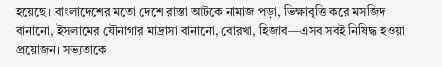হয়েছে। বাংলাদেশের মতো দেশে রাস্তা আটকে নামাজ পড়া, ভিক্ষাবৃত্তি করে মসজিদ বানানো, ইসলামের যৌনাগার মাদ্রাসা বানানো, বোরখা, হিজাব—এসব সবই নিষিদ্ধ হওয়া প্রয়োজন। সভ্যতাকে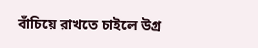বাঁচিয়ে রাখতে চাইলে উগ্র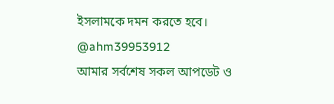ইসলামকে দমন করতে হবে।
@ahm39953912
আমার সর্বশেষ সকল আপডেট ও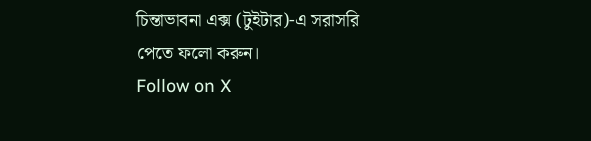চিন্তাভাবনা এক্স (টুইটার)-এ সরাসরি পেতে ফলো করুন।
Follow on X